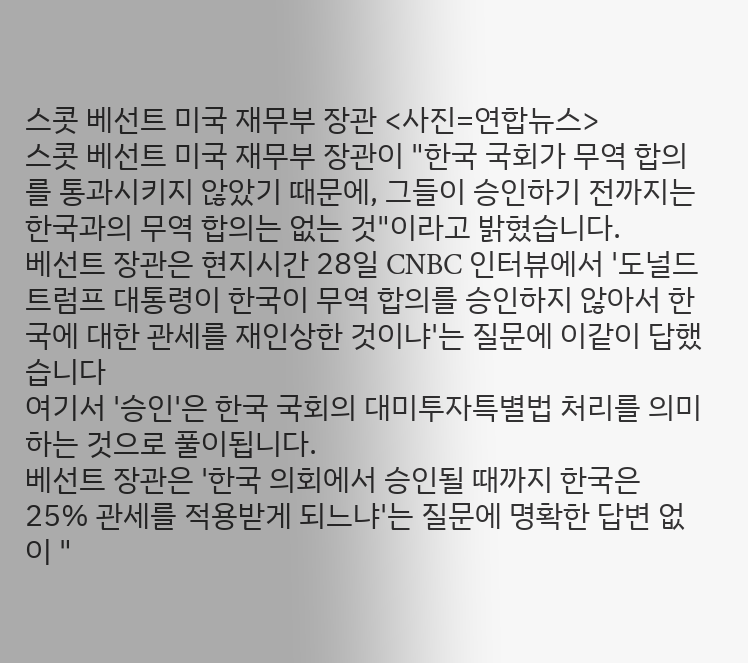스콧 베선트 미국 재무부 장관 <사진=연합뉴스>
스콧 베선트 미국 재무부 장관이 "한국 국회가 무역 합의를 통과시키지 않았기 때문에, 그들이 승인하기 전까지는 한국과의 무역 합의는 없는 것"이라고 밝혔습니다.
베선트 장관은 현지시간 28일 CNBC 인터뷰에서 '도널드 트럼프 대통령이 한국이 무역 합의를 승인하지 않아서 한국에 대한 관세를 재인상한 것이냐'는 질문에 이같이 답했습니다
여기서 '승인'은 한국 국회의 대미투자특별법 처리를 의미하는 것으로 풀이됩니다.
베선트 장관은 '한국 의회에서 승인될 때까지 한국은 25% 관세를 적용받게 되느냐'는 질문에 명확한 답변 없이 "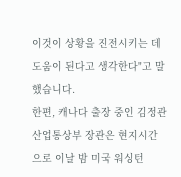이것이 상황을 진전시키는 데 도움이 된다고 생각한다"고 말했습니다.
한편, 캐나다 출장 중인 김정관 산업통상부 장관은 현지시간으로 이날 밤 미국 워싱턴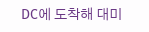DC에 도착해 대미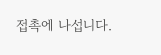접촉에 나섭니다.